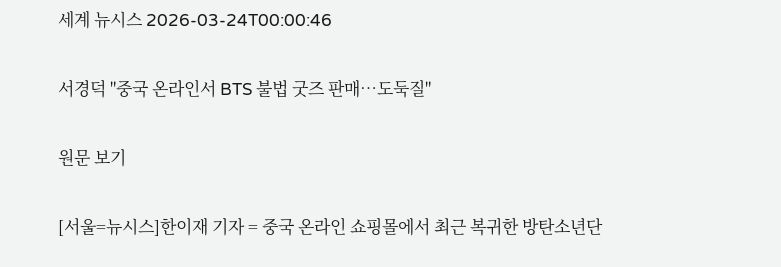세계 뉴시스 2026-03-24T00:00:46

서경덕 "중국 온라인서 BTS 불법 굿즈 판매…도둑질"

원문 보기

[서울=뉴시스]한이재 기자 = 중국 온라인 쇼핑몰에서 최근 복귀한 방탄소년단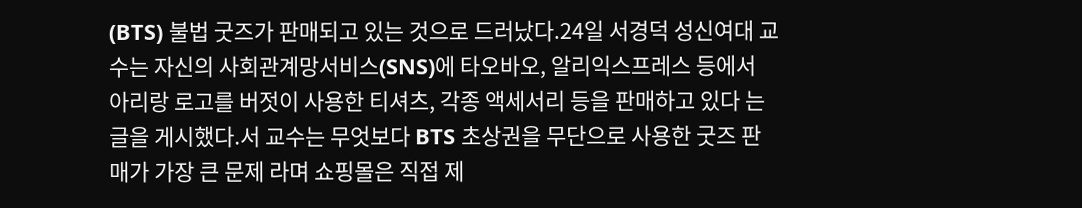(BTS) 불법 굿즈가 판매되고 있는 것으로 드러났다.24일 서경덕 성신여대 교수는 자신의 사회관계망서비스(SNS)에 타오바오, 알리익스프레스 등에서 아리랑 로고를 버젓이 사용한 티셔츠, 각종 액세서리 등을 판매하고 있다 는 글을 게시했다.서 교수는 무엇보다 BTS 초상권을 무단으로 사용한 굿즈 판매가 가장 큰 문제 라며 쇼핑몰은 직접 제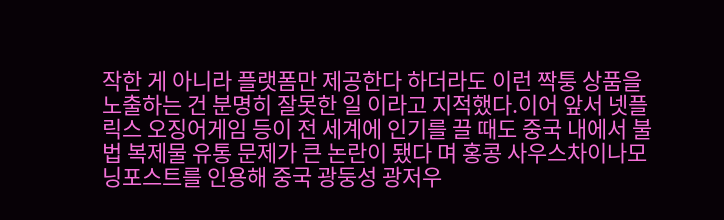작한 게 아니라 플랫폼만 제공한다 하더라도 이런 짝퉁 상품을 노출하는 건 분명히 잘못한 일 이라고 지적했다.이어 앞서 넷플릭스 오징어게임 등이 전 세계에 인기를 끌 때도 중국 내에서 불법 복제물 유통 문제가 큰 논란이 됐다 며 홍콩 사우스차이나모닝포스트를 인용해 중국 광둥성 광저우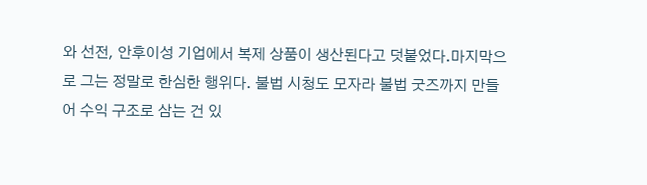와 선전, 안후이성 기업에서 복제 상품이 생산된다고 덧붙었다.마지막으로 그는 정말로 한심한 행위다. 불법 시청도 모자라 불법 굿즈까지 만들어 수익 구조로 삼는 건 있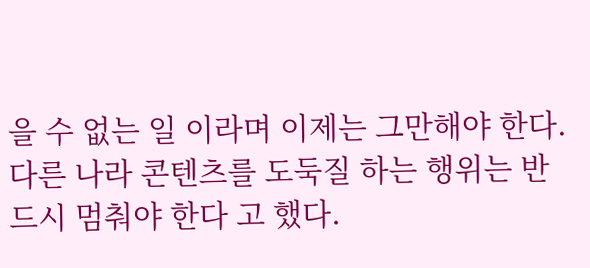을 수 없는 일 이라며 이제는 그만해야 한다. 다른 나라 콘텐츠를 도둑질 하는 행위는 반드시 멈춰야 한다 고 했다.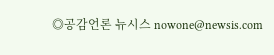◎공감언론 뉴시스 nowone@newsis.com